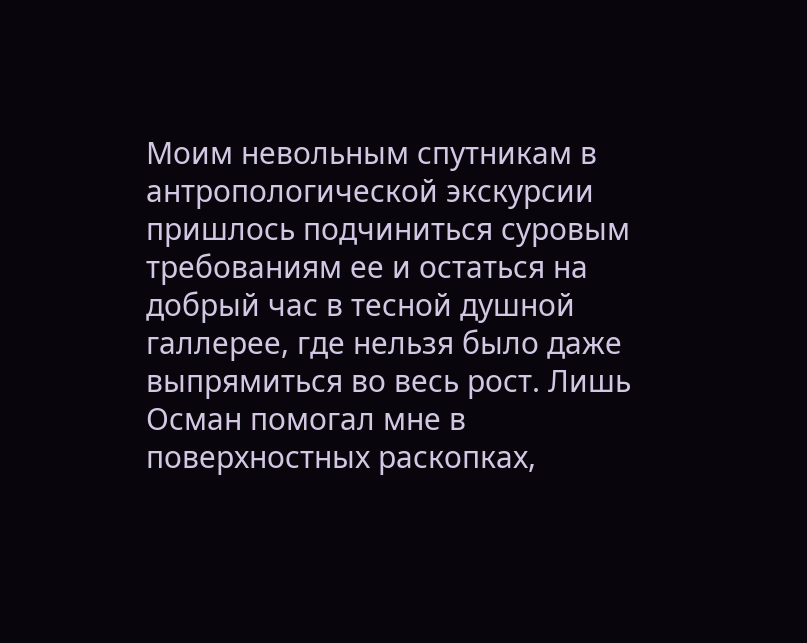Моим невольным спутникам в антропологической экскурсии пришлось подчиниться суровым требованиям ее и остаться на добрый час в тесной душной галлерее, где нельзя было даже выпрямиться во весь рост. Лишь Осман помогал мне в поверхностных раскопках,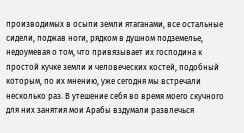производимых в осыпи земли ятаганами, все остальные сидели, поджав ноги, рядком в душном подземелье, недоумевая о том, что привязывает их господина к простой кучке земли и человеческих костей, подобный которым, по их мнению, уже сегодня мы встречали несколько раз. В утешение себя во время моего скучного для них занятия мои Арабы вздумали развлечься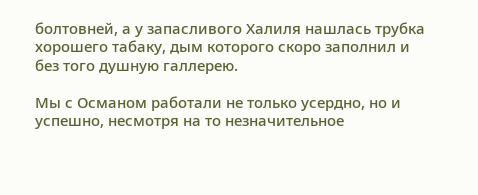болтовней, а у запасливого Халиля нашлась трубка хорошего табаку, дым которого скоро заполнил и без того душную галлерею.

Мы с Османом работали не только усердно, но и успешно, несмотря на то незначительное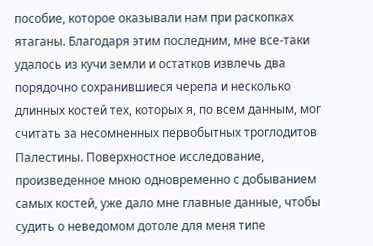пособие, которое оказывали нам при раскопках ятаганы. Благодаря этим последним, мне все-таки удалось из кучи земли и остатков извлечь два порядочно сохранившиеся черепа и несколько длинных костей тех, которых я, по всем данным, мог считать за несомненных первобытных троглодитов Палестины. Поверхностное исследование, произведенное мною одновременно с добыванием самых костей, уже дало мне главные данные, чтобы судить о неведомом дотоле для меня типе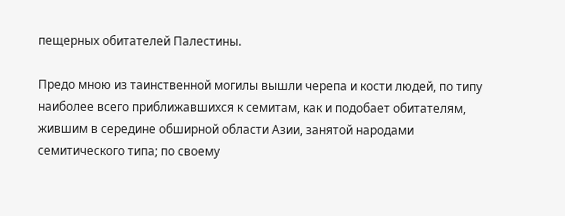пещерных обитателей Палестины.

Предо мною из таинственной могилы вышли черепа и кости людей, по типу наиболее всего приближавшихся к семитам, как и подобает обитателям, жившим в середине обширной области Азии, занятой народами семитического типа; по своему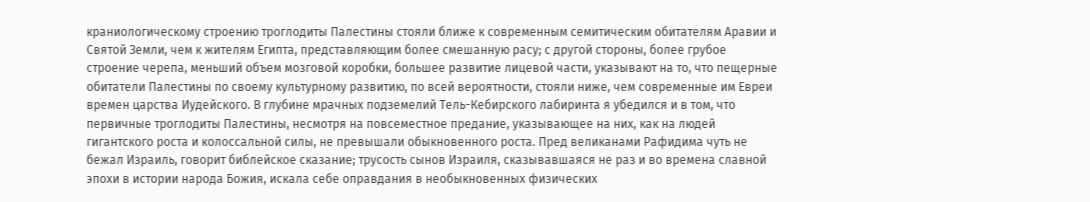краниологическому строению троглодиты Палестины стояли ближе к современным семитическим обитателям Аравии и Святой Земли, чем к жителям Египта, представляющим более смешанную расу; с другой стороны, более грубое строение черепа, меньший объем мозговой коробки, большее развитие лицевой части, указывают на то, что пещерные обитатели Палестины по своему культурному развитию, по всей вероятности, стояли ниже, чем современные им Евреи времен царства Иудейского. В глубине мрачных подземелий Тель-Кебирского лабиринта я убедился и в том, что первичные троглодиты Палестины, несмотря на повсеместное предание, указывающее на них, как на людей гигантского роста и колоссальной силы, не превышали обыкновенного роста. Пред великанами Рафидима чуть не бежал Израиль, говорит библейское сказание; трусость сынов Израиля, сказывавшаяся не раз и во времена славной эпохи в истории народа Божия, искала себе оправдания в необыкновенных физических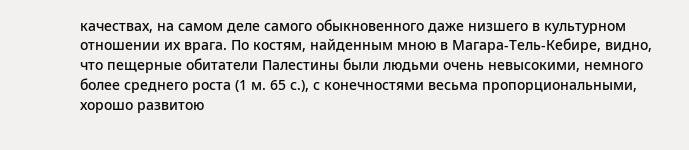качествах, на самом деле самого обыкновенного даже низшего в культурном отношении их врага. По костям, найденным мною в Магара-Тель-Кебире, видно, что пещерные обитатели Палестины были людьми очень невысокими, немного более среднего роста (1 м. 65 с.), с конечностями весьма пропорциональными, хорошо развитою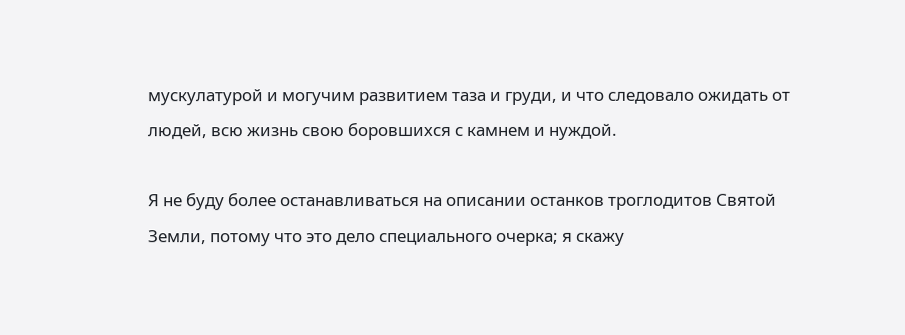мускулатурой и могучим развитием таза и груди, и что следовало ожидать от людей, всю жизнь свою боровшихся с камнем и нуждой.

Я не буду более останавливаться на описании останков троглодитов Святой Земли, потому что это дело специального очерка; я скажу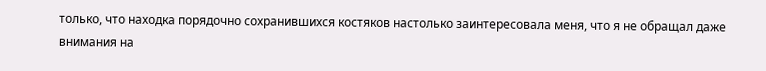только, что находка порядочно сохранившихся костяков настолько заинтересовала меня, что я не обращал даже внимания на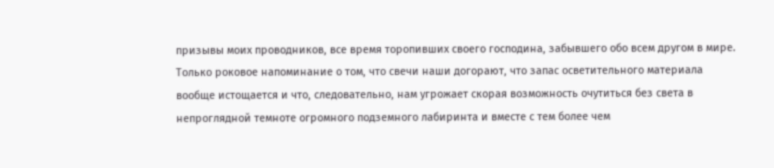призывы моих проводников, все время торопивших своего господина, забывшего обо всем другом в мире. Только роковое напоминание о том, что свечи наши догорают, что запас осветительного материала вообще истощается и что, следовательно, нам угрожает скорая возможность очутиться без света в непроглядной темноте огромного подземного лабиринта и вместе с тем более чем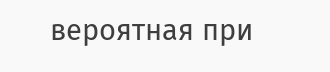вероятная при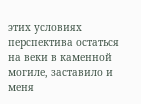этих условиях перспектива остаться на веки в каменной могиле, заставило и меня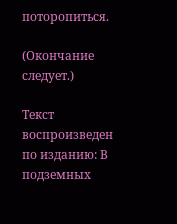поторопиться.

(Окончание следует.)

Текст воспроизведен по изданию: В подземных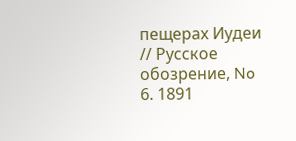пещерах Иудеи // Русское обозрение, No 6. 1891